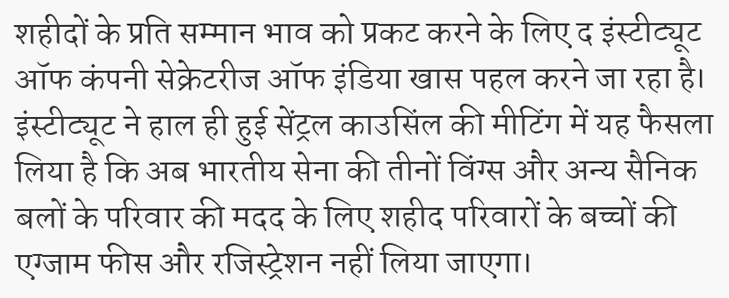शहीदों के प्रति सम्मान भाव को प्रकट करने के लिए द इंस्टीट्यूट ऑफ कंपनी सेक्रेटरीज ऑफ इंडिया खास पहल करने जा रहा है। इंस्टीट्यूट ने हाल ही हुई सेंट्रल काउसिंल की मीटिंग में यह फैसला लिया है कि अब भारतीय सेना की तीनों विंग्स और अन्य सैनिक बलों के परिवार की मदद के लिए शहीद परिवारों के बच्चों की एग्जाम फीस और रजिस्ट्रेशन नहीं लिया जाएगा।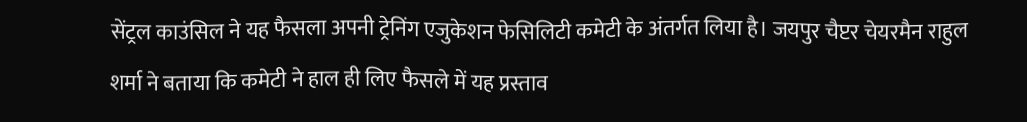सेंट्रल काउंसिल ने यह फैसला अपनी ट्रेनिंग एजुकेशन फेसिलिटी कमेटी के अंतर्गत लिया है। जयपुर चैप्टर चेयरमैन राहुल शर्मा ने बताया कि कमेटी ने हाल ही लिए फैसले में यह प्रस्ताव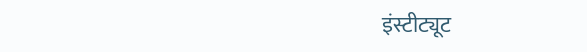इंस्टीट्यूट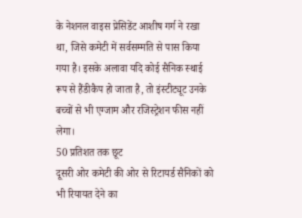के नेशनल वाइस प्रेसिडेंट आशीष गर्ग ने रखा था, जिसे कमेटी में सर्वसम्मति से पास किया गया है। इसके अलावा यदि कोई सैनिक स्थाई रूप से हैंडीकैप हो जाता है, तो इंस्टीट्यूट उनके बच्चों से भी एग्जाम और रजिस्ट्रेशन फीस नहीं लेगा।
50 प्रतिशत तक छूट
दूसरी ओर कमेटी की ओर से रिटायर्ड सैनिकों को भी रियायत देने का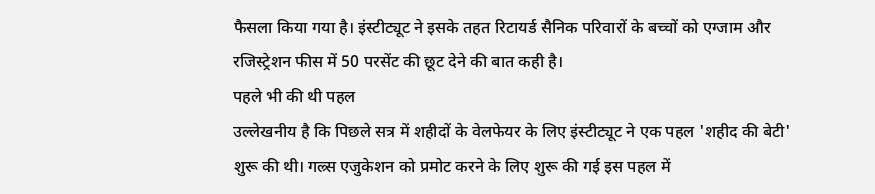फैसला किया गया है। इंस्टीट्यूट ने इसके तहत रिटायर्ड सैनिक परिवारों के बच्चों को एग्जाम और रजिस्ट्रेशन फीस में 50 परसेंट की छूट देने की बात कही है।
पहले भी की थी पहल
उल्लेखनीय है कि पिछले सत्र में शहीदों के वेलफेयर के लिए इंस्टीट्यूट ने एक पहल 'शहीद की बेटी' शुरू की थी। गल्र्स एजुकेशन को प्रमोट करने के लिए शुरू की गई इस पहल में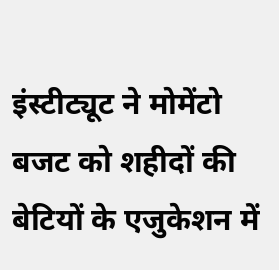इंस्टीट्यूट ने मोमेंटो बजट को शहीदों की बेटियों के एजुकेशन में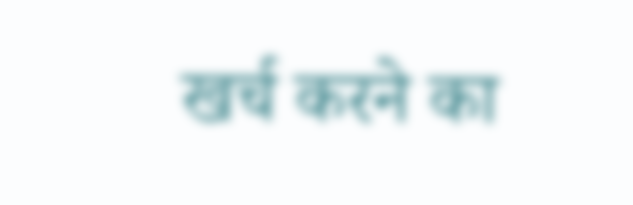खर्च करने का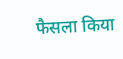फैसला किया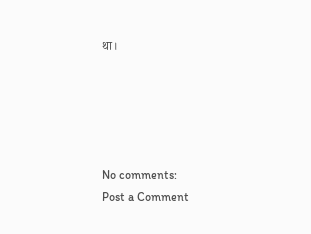था।





No comments:
Post a Comment